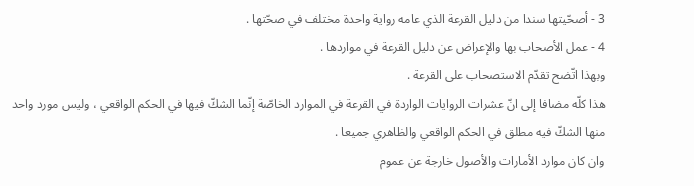3 - أصحّيتها سندا من دليل القرعة الذي عامه رواية واحدة مختلف في صحّتها .
4 - عمل الأصحاب بها والإعراض عن دليل القرعة في مواردها .
وبهذا اتّضح تقدّم الاستصحاب على القرعة .
هذا كلّه مضافا إلى انّ عشرات الروايات الواردة في القرعة في الموارد الخاصّة إنّما الشكّ فيها في الحكم الواقعي ، وليس مورد واحد منها الشكّ فيه مطلق في الحكم الواقعي والظاهري جميعا .
وان كان موارد الأمارات والأصول خارجة عن عموم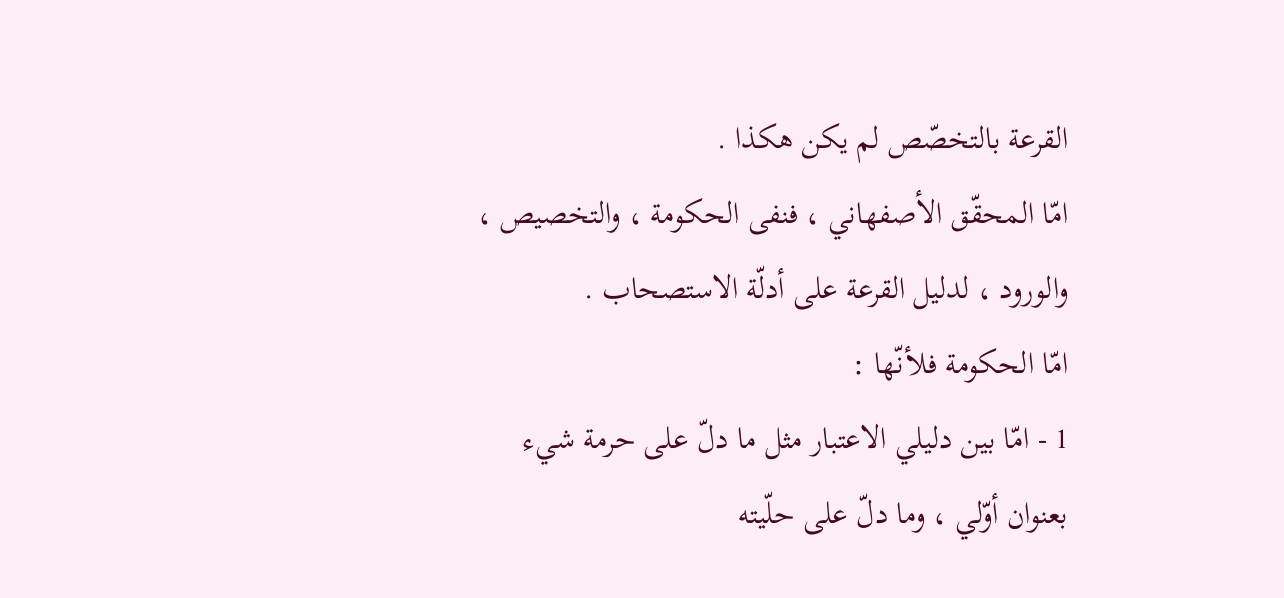القرعة بالتخصّص لم يكن هكذا .
امّا المحقّق الأصفهاني ، فنفى الحكومة ، والتخصيص ، والورود ، لدليل القرعة على أدلّة الاستصحاب .
امّا الحكومة فلأنّها :
1 - امّا بين دليلي الاعتبار مثل ما دلّ على حرمة شيء بعنوان أوّلي ، وما دلّ على حلّيته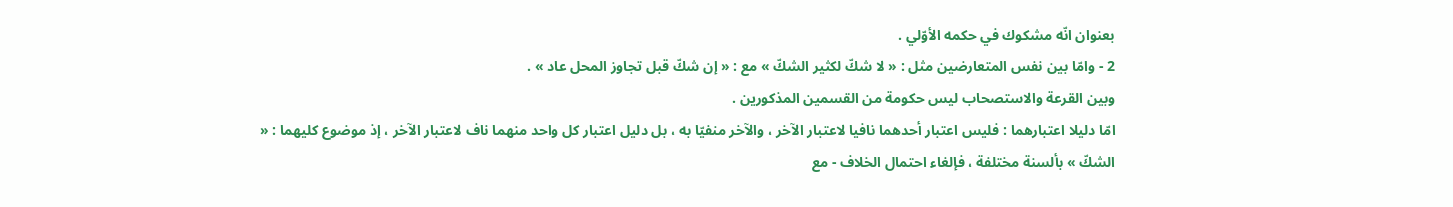بعنوان انّه مشكوك في حكمه الأوّلي .
2 - وامّا بين نفس المتعارضين مثل : « لا شكّ لكثير الشكّ » مع : « إن شكّ قبل تجاوز المحل عاد » .
وبين القرعة والاستصحاب ليس حكومة من القسمين المذكورين .
امّا دليلا اعتبارهما : فليس اعتبار أحدهما نافيا لاعتبار الآخر ، والآخر منفيّا به ، بل دليل اعتبار كل واحد منهما ناف لاعتبار الآخر ، إذ موضوع كليهما : « الشكّ » بألسنة مختلفة ، فإلغاء احتمال الخلاف - مع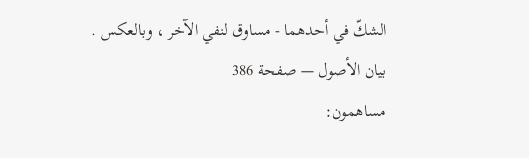الشكّ في أحدهما - مساوق لنفي الآخر ، وبالعكس .
بيان الأصول — صفحة 386
مساهمون: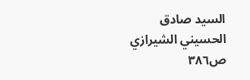السيد صادق الحسيني الشيرازي
ص٣٨٦